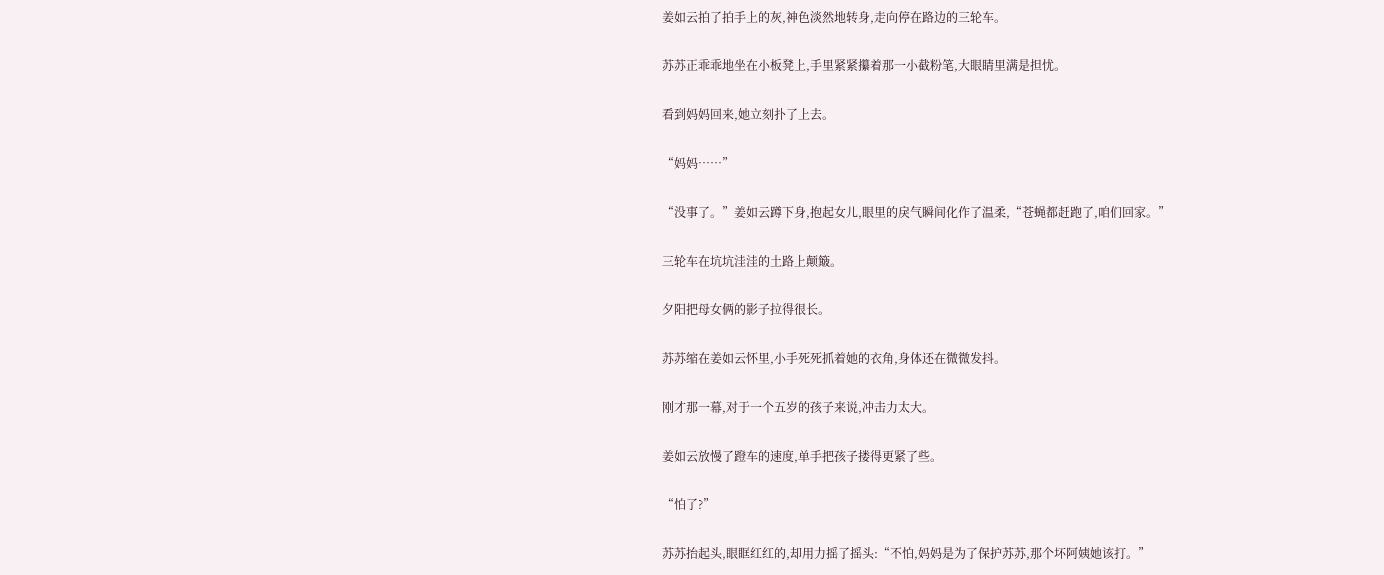姜如云拍了拍手上的灰,神色淡然地转身,走向停在路边的三轮车。

苏苏正乖乖地坐在小板凳上,手里紧紧攥着那一小截粉笔,大眼睛里满是担忧。

看到妈妈回来,她立刻扑了上去。

“妈妈……”

“没事了。”姜如云蹲下身,抱起女儿,眼里的戾气瞬间化作了温柔,“苍蝇都赶跑了,咱们回家。”

三轮车在坑坑洼洼的土路上颠簸。

夕阳把母女俩的影子拉得很长。

苏苏缩在姜如云怀里,小手死死抓着她的衣角,身体还在微微发抖。

刚才那一幕,对于一个五岁的孩子来说,冲击力太大。

姜如云放慢了蹬车的速度,单手把孩子搂得更紧了些。

“怕了?”

苏苏抬起头,眼眶红红的,却用力摇了摇头:“不怕,妈妈是为了保护苏苏,那个坏阿姨她该打。”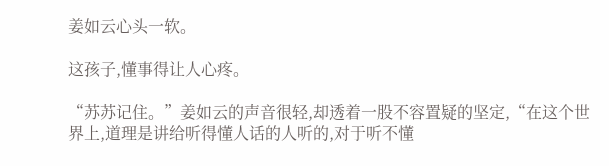姜如云心头一软。

这孩子,懂事得让人心疼。

“苏苏记住。”姜如云的声音很轻,却透着一股不容置疑的坚定,“在这个世界上,道理是讲给听得懂人话的人听的,对于听不懂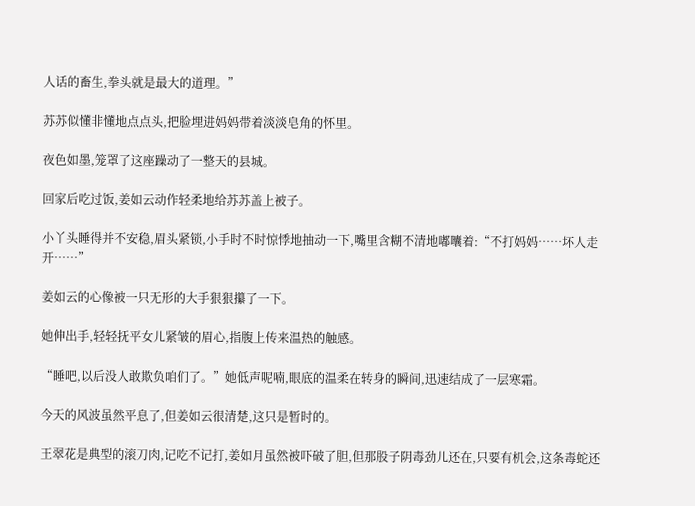人话的畜生,拳头就是最大的道理。”

苏苏似懂非懂地点点头,把脸埋进妈妈带着淡淡皂角的怀里。

夜色如墨,笼罩了这座躁动了一整天的县城。

回家后吃过饭,姜如云动作轻柔地给苏苏盖上被子。

小丫头睡得并不安稳,眉头紧锁,小手时不时惊悸地抽动一下,嘴里含糊不清地嘟囔着:“不打妈妈……坏人走开……”

姜如云的心像被一只无形的大手狠狠攥了一下。

她伸出手,轻轻抚平女儿紧皱的眉心,指腹上传来温热的触感。

“睡吧,以后没人敢欺负咱们了。”她低声呢喃,眼底的温柔在转身的瞬间,迅速结成了一层寒霜。

今天的风波虽然平息了,但姜如云很清楚,这只是暂时的。

王翠花是典型的滚刀肉,记吃不记打,姜如月虽然被吓破了胆,但那股子阴毒劲儿还在,只要有机会,这条毒蛇还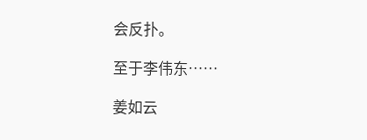会反扑。

至于李伟东……

姜如云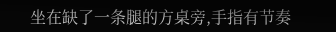坐在缺了一条腿的方桌旁,手指有节奏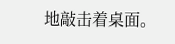地敲击着桌面。